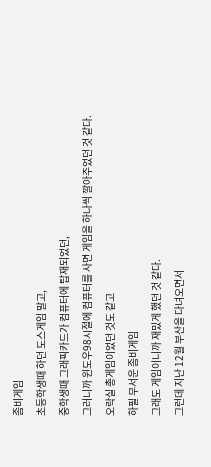좀비게임
초등학생때 하던 도스게임 말고,
중학생때 그래픽카드가 컴퓨터에 탑재되었던,
그러니까 윈도우98시절에 컴퓨터를 사면 게임을 하나씩 깔아주었던 것 같다.
오락실 총게임이었던 것도 같고
하필 무서운 좀비게임
그래도 게임이니까 재밌게 했던 것 같다.
그런데 지난 12월 부산을 다녀오면서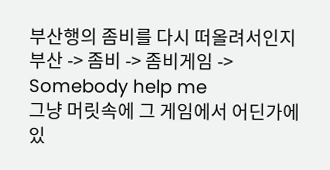부산행의 좀비를 다시 떠올려서인지
부산 -> 좀비 -> 좀비게임 -> Somebody help me
그냥 머릿속에 그 게임에서 어딘가에 있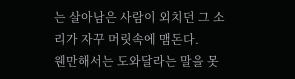는 살아남은 사람이 외치던 그 소리가 자꾸 머릿속에 맴돈다.
웬만해서는 도와달라는 말을 못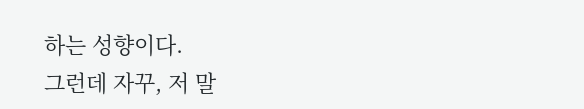하는 성향이다.
그런데 자꾸, 저 말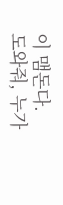이 맴돈다.
도와줘, 누가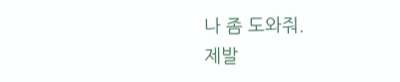나 좀 도와줘.
제발